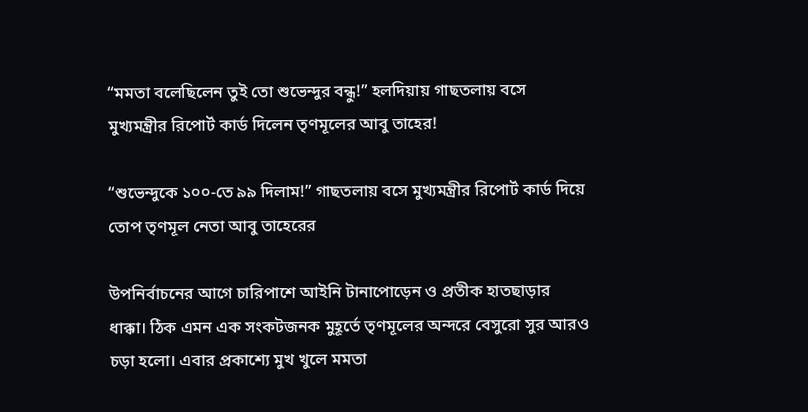“মমতা বলেছিলেন তুই তো শুভেন্দুর বন্ধু!” হলদিয়ায় গাছতলায় বসে মুখ্যমন্ত্রীর রিপোর্ট কার্ড দিলেন তৃণমূলের আবু তাহের!

“শুভেন্দুকে ১০০-তে ৯৯ দিলাম!” গাছতলায় বসে মুখ্যমন্ত্রীর রিপোর্ট কার্ড দিয়ে তোপ তৃণমূল নেতা আবু তাহেরের

উপনির্বাচনের আগে চারিপাশে আইনি টানাপোড়েন ও প্রতীক হাতছাড়ার ধাক্কা। ঠিক এমন এক সংকটজনক মুহূর্তে তৃণমূলের অন্দরে বেসুরো সুর আরও চড়া হলো। এবার প্রকাশ্যে মুখ খুলে মমতা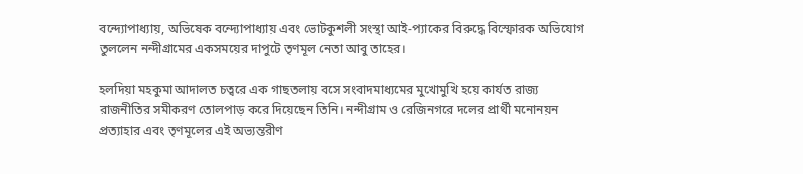বন্দ্যোপাধ্যায়, অভিষেক বন্দ্যোপাধ্যায় এবং ভোটকুশলী সংস্থা আই-প্যাকের বিরুদ্ধে বিস্ফোরক অভিযোগ তুললেন নন্দীগ্রামের একসময়ের দাপুটে তৃণমূল নেতা আবু তাহের।

হলদিয়া মহকুমা আদালত চত্বরে এক গাছতলায় বসে সংবাদমাধ্যমের মুখোমুখি হয়ে কার্যত রাজ্য রাজনীতির সমীকরণ তোলপাড় করে দিয়েছেন তিনি। নন্দীগ্রাম ও রেজিনগরে দলের প্রার্থী মনোনয়ন প্রত্যাহার এবং তৃণমূলের এই অভ্যন্তরীণ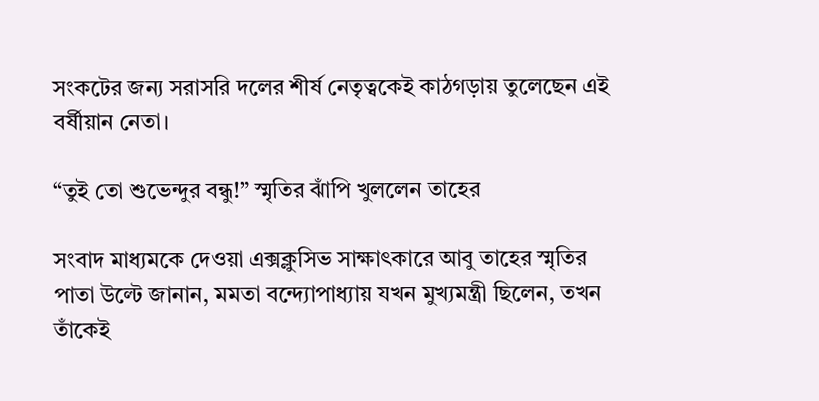সংকটের জন্য সরাসরি দলের শীর্ষ নেতৃত্বকেই কাঠগড়ায় তুলেছেন এই বর্ষীয়ান নেতা।

“তুই তো শুভেন্দুর বন্ধু!” স্মৃতির ঝাঁপি খুললেন তাহের

সংবাদ মাধ্যমকে দেওয়া এক্সক্লুসিভ সাক্ষাৎকারে আবু তাহের স্মৃতির পাতা উল্টে জানান, মমতা বন্দ্যোপাধ্যায় যখন মুখ্যমন্ত্রী ছিলেন, তখন তাঁকেই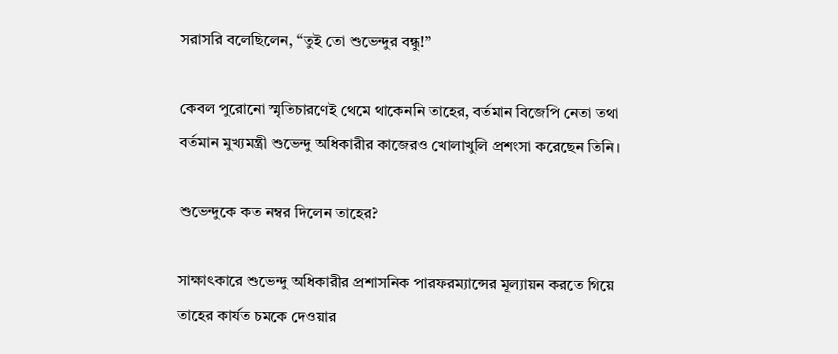সরাসরি বলেছিলেন, “তুই তো শুভেন্দুর বন্ধু!”

কেবল পুরোনো স্মৃতিচারণেই থেমে থাকেননি তাহের, বর্তমান বিজেপি নেতা তথা বর্তমান মুখ্যমন্ত্রী শুভেন্দু অধিকারীর কাজেরও খোলাখুলি প্রশংসা করেছেন তিনি।

শুভেন্দুকে কত নম্বর দিলেন তাহের?

সাক্ষাৎকারে শুভেন্দু অধিকারীর প্রশাসনিক পারফরম্যান্সের মূল্যায়ন করতে গিয়ে তাহের কার্যত চমকে দেওয়ার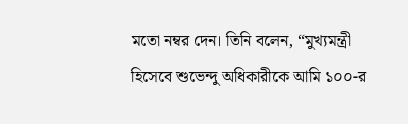মতো নম্বর দেন। তিনি বলেন, “মুখ্যমন্ত্রী হিসেবে শুভেন্দু অধিকারীকে আমি ১০০-র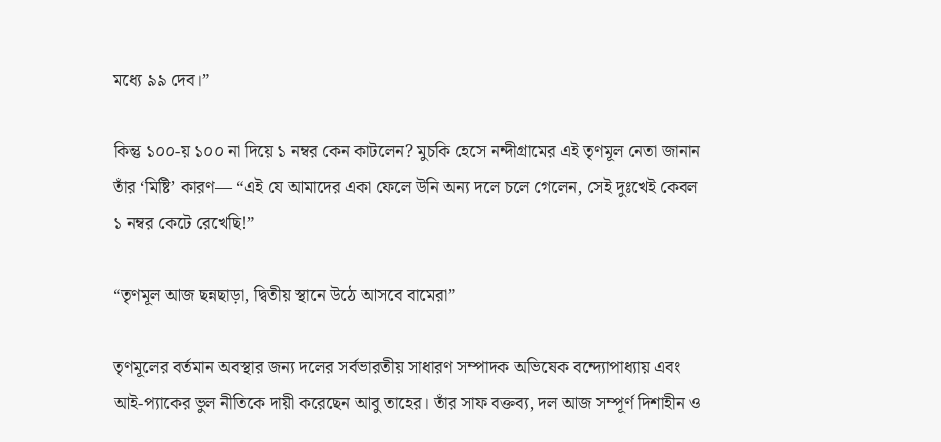মধ্যে ৯৯ দেব।”

কিন্তু ১০০-য় ১০০ না দিয়ে ১ নম্বর কেন কাটলেন? মুচকি হেসে নন্দীগ্রামের এই তৃণমূল নেতা জানান তাঁর ‘মিষ্টি’ কারণ— “এই যে আমাদের একা ফেলে উনি অন্য দলে চলে গেলেন, সেই দুঃখেই কেবল ১ নম্বর কেটে রেখেছি!”

“তৃণমূল আজ ছন্নছাড়া, দ্বিতীয় স্থানে উঠে আসবে বামেরা”

তৃণমূলের বর্তমান অবস্থার জন্য দলের সর্বভারতীয় সাধারণ সম্পাদক অভিষেক বন্দ্যোপাধ্যায় এবং আই-প্যাকের ভুল নীতিকে দায়ী করেছেন আবু তাহের। তাঁর সাফ বক্তব্য, দল আজ সম্পূর্ণ দিশাহীন ও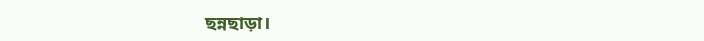ছন্নছাড়া।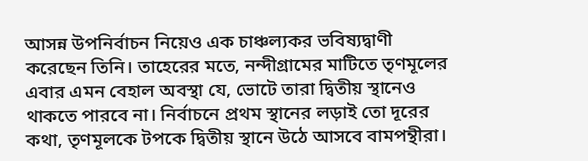আসন্ন উপনির্বাচন নিয়েও এক চাঞ্চল্যকর ভবিষ্যদ্বাণী করেছেন তিনি। তাহেরের মতে, নন্দীগ্রামের মাটিতে তৃণমূলের এবার এমন বেহাল অবস্থা যে, ভোটে তারা দ্বিতীয় স্থানেও থাকতে পারবে না। নির্বাচনে প্রথম স্থানের লড়াই তো দূরের কথা, তৃণমূলকে টপকে দ্বিতীয় স্থানে উঠে আসবে বামপন্থীরা।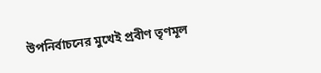উপনির্বাচনের মুখেই প্রবীণ তৃণমূল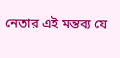নেতার এই মন্তব্য যে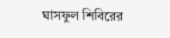ঘাসফুল শিবিরের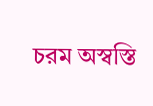চরম অস্বস্তি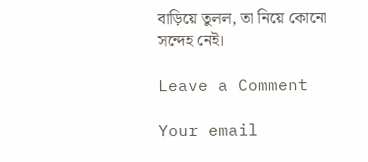বাড়িয়ে তুলল, তা নিয়ে কোনো সন্দেহ নেই।

Leave a Comment

Your email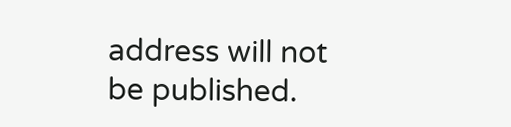address will not be published.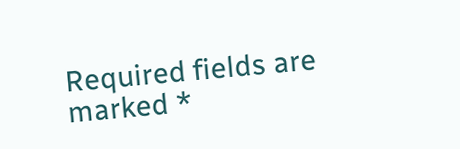Required fields are marked *